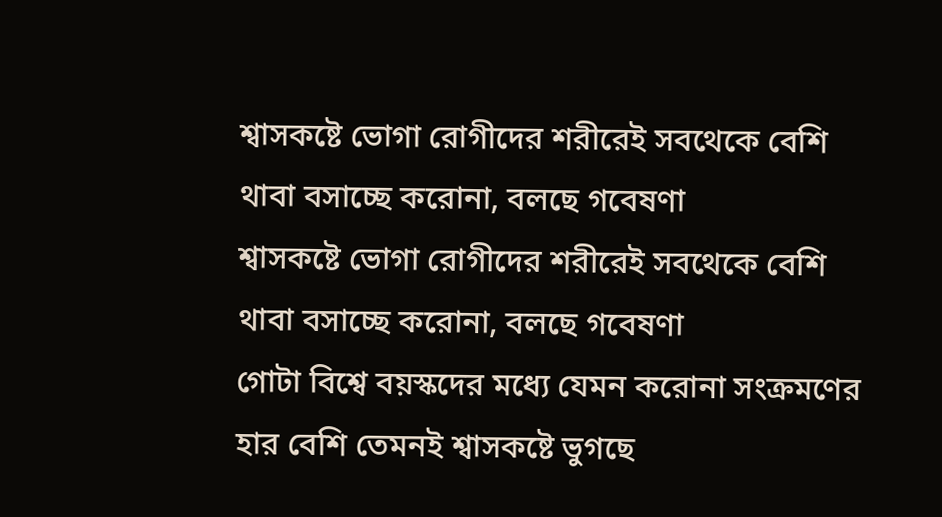শ্বাসকষ্টে ভোগা রোগীদের শরীরেই সবথেকে বেশি থাবা বসাচ্ছে করোনা, বলছে গবেষণা
শ্বাসকষ্টে ভোগা রোগীদের শরীরেই সবথেকে বেশি থাবা বসাচ্ছে করোনা, বলছে গবেষণা
গোটা বিশ্বে বয়স্কদের মধ্যে যেমন করোনা সংক্রমণের হার বেশি তেমনই শ্বাসকষ্টে ভুগছে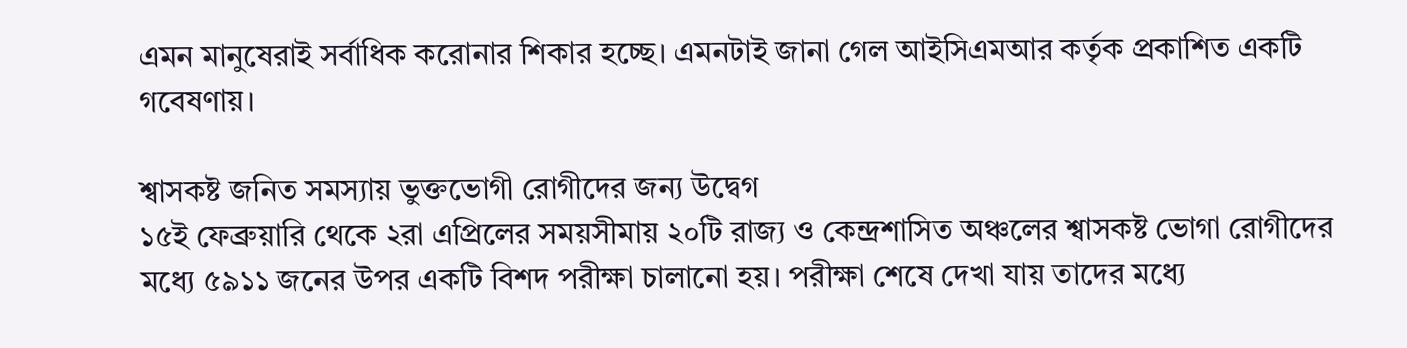এমন মানুষেরাই সর্বাধিক করোনার শিকার হচ্ছে। এমনটাই জানা গেল আইসিএমআর কর্তৃক প্রকাশিত একটি গবেষণায়।

শ্বাসকষ্ট জনিত সমস্যায় ভুক্তভোগী রোগীদের জন্য উদ্বেগ
১৫ই ফেব্রুয়ারি থেকে ২রা এপ্রিলের সময়সীমায় ২০টি রাজ্য ও কেন্দ্রশাসিত অঞ্চলের শ্বাসকষ্ট ভোগা রোগীদের মধ্যে ৫৯১১ জনের উপর একটি বিশদ পরীক্ষা চালানো হয়। পরীক্ষা শেষে দেখা যায় তাদের মধ্যে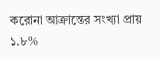করোনা আক্রান্তের সংখ্যা প্রায় ১.৮%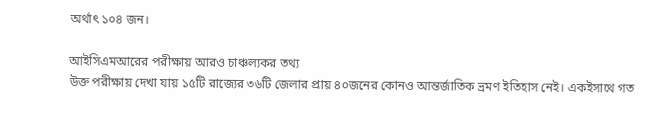অর্থাৎ ১০৪ জন।

আইসিএমআরের পরীক্ষায় আরও চাঞ্চল্যকর তথ্য
উক্ত পরীক্ষায় দেখা যায় ১৫টি রাজ্যের ৩৬টি জেলার প্রায় ৪০জনের কোনও আন্তর্জাতিক ভ্রমণ ইতিহাস নেই। একইসাথে গত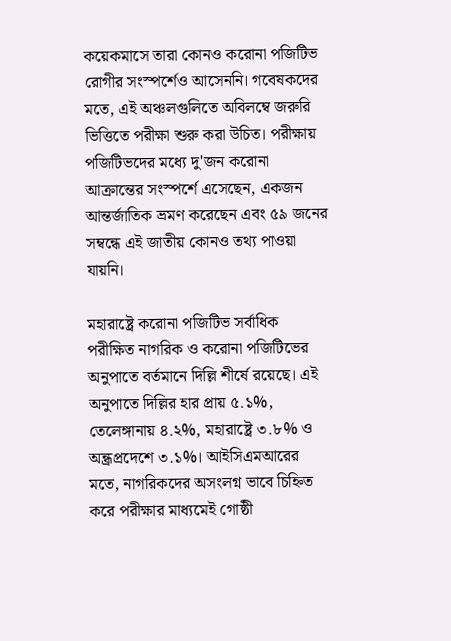কয়েকমাসে তারা কোনও করোনা পজিটিভ রোগীর সংস্পর্শেও আসেননি। গবেষকদের মতে, এই অঞ্চলগুলিতে অবিলম্বে জরুরি ভিত্তিতে পরীক্ষা শুরু করা উচিত। পরীক্ষায় পজিটিভদের মধ্যে দু'জন করোনা আক্রান্তের সংস্পর্শে এসেছেন, একজন আন্তর্জাতিক ভ্রমণ করেছেন এবং ৫৯ জনের সম্বন্ধে এই জাতীয় কোনও তথ্য পাওয়া যায়নি।

মহারাষ্ট্রে করোনা পজিটিভ সর্বাধিক
পরীক্ষিত নাগরিক ও করোনা পজিটিভের অনুপাতে বর্তমানে দিল্লি শীর্ষে রয়েছে। এই অনুপাতে দিল্লির হার প্রায় ৫.১%, তেলেঙ্গানায় ৪.২%, মহারাষ্ট্রে ৩.৮% ও অন্ধ্রপ্রদেশে ৩.১%। আইসিএমআরের মতে, নাগরিকদের অসংলগ্ন ভাবে চিহ্নিত করে পরীক্ষার মাধ্যমেই গোষ্ঠী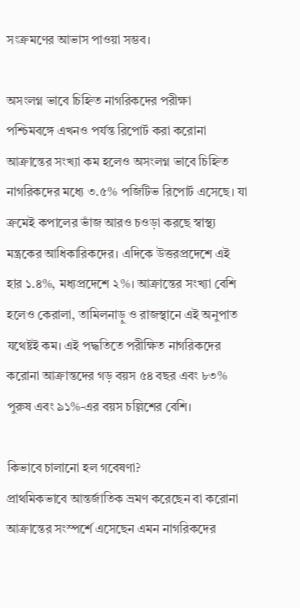সংক্রমণের আভাস পাওয়া সম্ভব।

অসংলগ্ন ভাবে চিহ্নিত নাগরিকদের পরীক্ষা
পশ্চিমবঙ্গে এখনও পর্যন্ত রিপোর্ট করা করোনা আক্রান্তের সংখ্যা কম হলেও অসংলগ্ন ভাবে চিহ্নিত নাগরিকদের মধ্যে ৩.৫% পজিটিভ রিপোর্ট এসেছে। যা ক্রমেই কপালের ভাঁজ আরও চওড়া করছে স্বাস্থ্য মন্ত্রকের আধিকারিকদের। এদিকে উত্তরপ্রদেশে এই হার ১.৪%, মধ্যপ্রদেশে ২%। আক্রান্তের সংখ্যা বেশি হলেও কেরালা, তামিলনাড়ু ও রাজস্থানে এই অনুপাত যথেষ্টই কম। এই পদ্ধতিতে পরীক্ষিত নাগরিকদের করোনা আক্রান্তদের গড় বয়স ৫৪ বছর এবং ৮৩% পুরুষ এবং ৯১%-এর বয়স চল্লিশের বেশি।

কিভাবে চালানো হল গবেষণা?
প্রাথমিকভাবে আন্তর্জাতিক ভ্রমণ করেছেন বা করোনা আক্রান্তের সংস্পর্শে এসেছেন এমন নাগরিকদের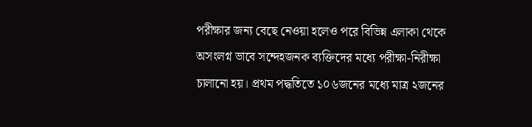পরীক্ষার জন্য বেছে নেওয়া হলেও পরে বিভিন্ন এলাকা থেকে অসংলগ্ন ভাবে সন্দেহজনক ব্যক্তিদের মধ্যে পরীক্ষা-নিরীক্ষা চালানো হয়। প্রথম পদ্ধতিতে ১০৬জনের মধ্যে মাত্র ২জনের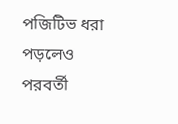পজিটিভ ধরা পড়লেও পরবর্তী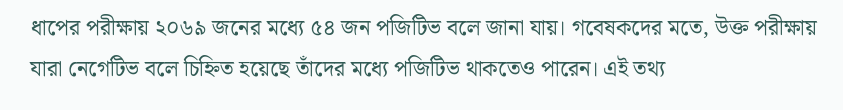ধাপের পরীক্ষায় ২০৬৯ জনের মধ্যে ৫৪ জন পজিটিভ বলে জানা যায়। গবেষকদের মতে, উক্ত পরীক্ষায় যারা নেগেটিভ বলে চিহ্নিত হয়েছে তাঁদের মধ্যে পজিটিভ থাকতেও পারেন। এই তথ্য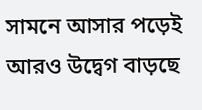সামনে আসার পড়েই আরও উদ্বেগ বাড়ছে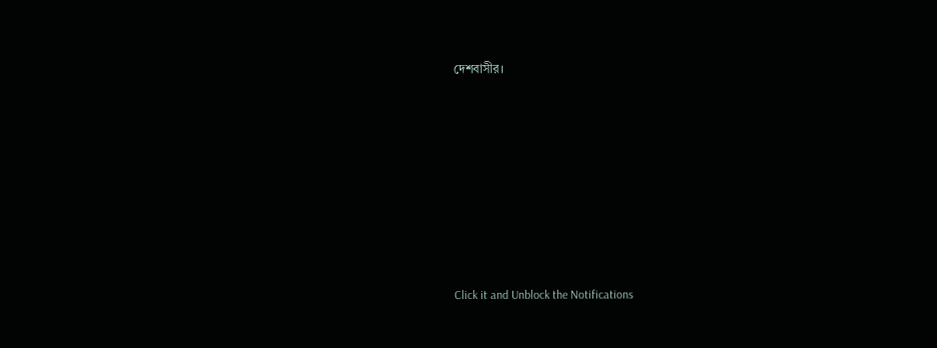দেশবাসীর।












Click it and Unblock the Notifications